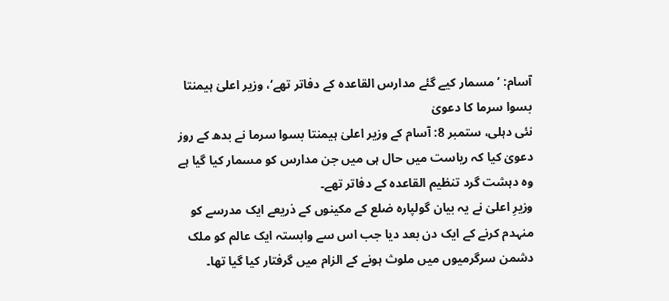آسام: ’مسمار کیے گئے مدارس القاعدہ کے دفاتر تھے‘، وزیر اعلیٰ ہیمنتا بسوا سرما کا دعویٰ
نئی دہلی، ستمبر 8: آسام کے وزیر اعلیٰ ہیمنتا بسوا سرما نے بدھ کے روز دعویٰ کیا کہ ریاست میں حال ہی میں جن مدارس کو مسمار کیا گیا ہے وہ دہشت گرد تنظیم القاعدہ کے دفاتر تھے۔
وزیرِ اعلیٰ نے یہ بیان گولپارہ ضلع کے مکینوں کے ذریعے ایک مدرسے کو منہدم کرنے کے ایک دن بعد دیا جب اس سے وابستہ ایک عالم کو ملک دشمن سرگرمیوں میں ملوث ہونے کے الزام میں گرفتار کیا گیا تھا۔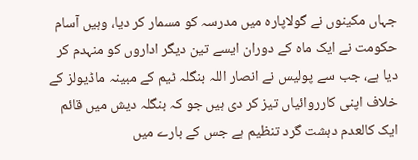جہاں مکینوں نے گولاپارہ میں مدرسہ کو مسمار کر دیا، وہیں آسام حکومت نے ایک ماہ کے دوران ایسے تین دیگر اداروں کو منہدم کر دیا ہے، جب سے پولیس نے انصار اللہ بنگلہ ٹیم کے مبینہ ماڈیولز کے خلاف اپنی کارروائیاں تیز کر دی ہیں جو کہ بنگلہ دیش میں قائم ایک کالعدم دہشت گرد تنظیم ہے جس کے بارے میں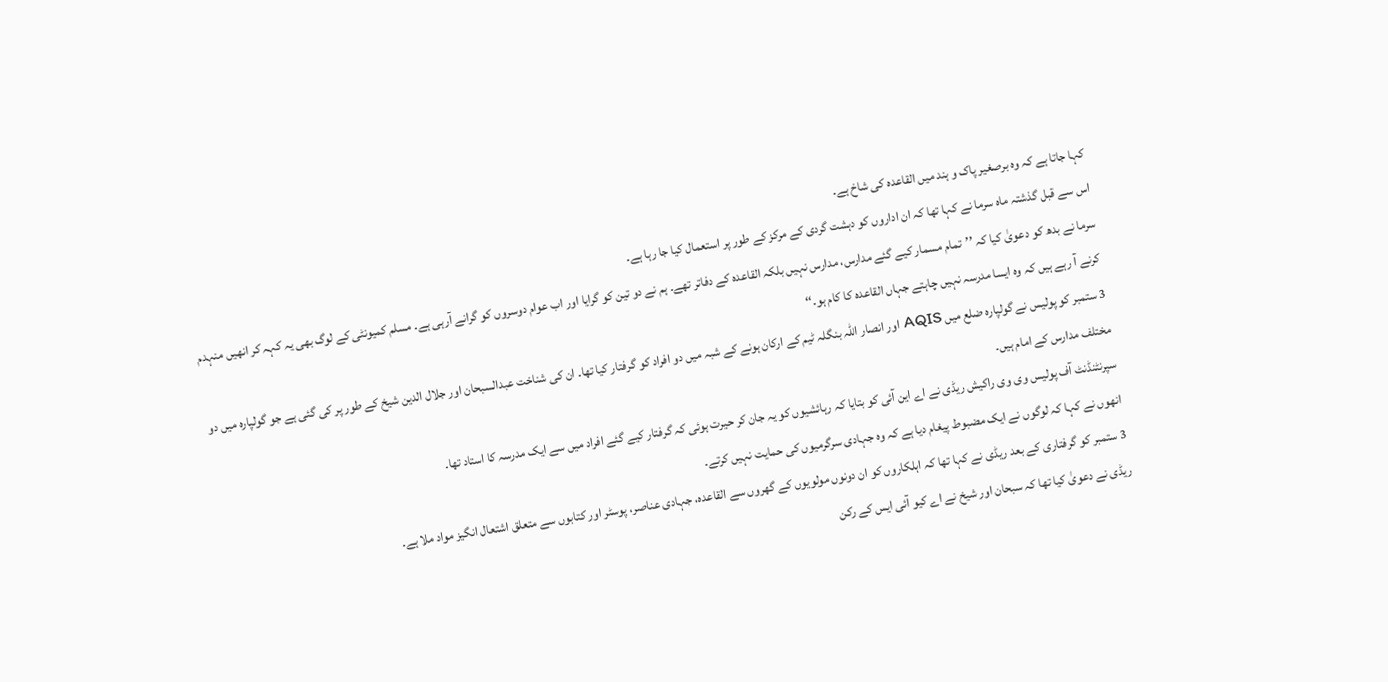کہا جاتا ہے کہ وہ برصغیر پاک و ہند میں القاعدہ کی شاخ ہے۔
اس سے قبل گذشتہ ماہ سرما نے کہا تھا کہ ان اداروں کو دہشت گردی کے مرکز کے طور پر استعمال کیا جا رہا ہے۔
سرما نے بدھ کو دعویٰ کیا کہ ’’تمام مسمار کیے گئے مدارس، مدارس نہیں بلکہ القاعدہ کے دفاتر تھے۔ ہم نے دو تین کو گرایا اور اب عوام دوسروں کو گرانے آرہی ہے۔ مسلم کمیونٹی کے لوگ بھی یہ کہہ کر انھیں منہدم کرنے آ رہے ہیں کہ وہ ایسا مدرسہ نہیں چاہتے جہاں القاعدہ کا کام ہو۔‘‘
3 ستمبر کو پولیس نے گولپارہ ضلع میں AQIS اور انصار اللہ بنگلہ ٹیم کے ارکان ہونے کے شبہ میں دو افراد کو گرفتار کیا تھا۔ ان کی شناخت عبدالسبحان اور جلال الدین شیخ کے طور پر کی گئی ہے جو گولپارہ میں دو مختلف مدارس کے امام ہیں۔
سپرنٹنڈنٹ آف پولیس وی وی راکیش ریڈی نے اے این آئی کو بتایا کہ رہائشیوں کو یہ جان کر حیرت ہوئی کہ گرفتار کیے گئے افراد میں سے ایک مدرسہ کا استاد تھا۔
انھوں نے کہا کہ لوگوں نے ایک مضبوط پیغام دیا ہے کہ وہ جہادی سرگرمیوں کی حمایت نہیں کرتے۔
3 ستمبر کو گرفتاری کے بعد ریڈی نے کہا تھا کہ اہلکاروں کو ان دونوں مولویوں کے گھروں سے القاعدہ، جہادی عناصر، پوسٹر اور کتابوں سے متعلق اشتعال انگیز مواد ملا ہے۔
ریڈی نے دعویٰ کیا تھا کہ سبحان اور شیخ نے اے کیو آئی ایس کے رکن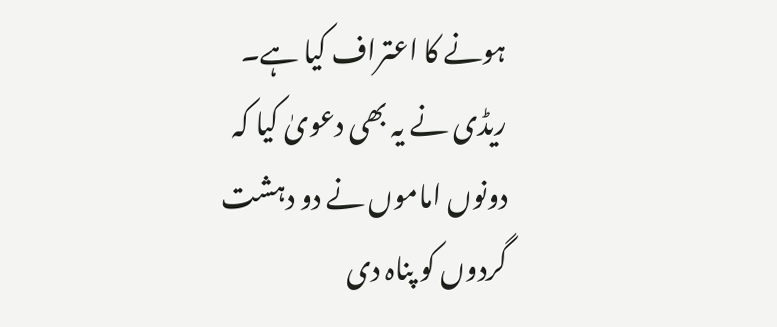ہونے کا اعتراف کیا ہے۔ ریڈی نے یہ بھی دعویٰ کیا کہ دونوں اماموں نے دو دہشت گردوں کو پناہ دی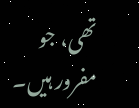تھی، جو مفرور ہیں۔